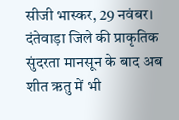सीजी भास्कर, 29 नवंबर। दंतेवाड़ा जिले की प्राकृतिक सुंदरता मानसून के बाद अब शीत ऋतु में भी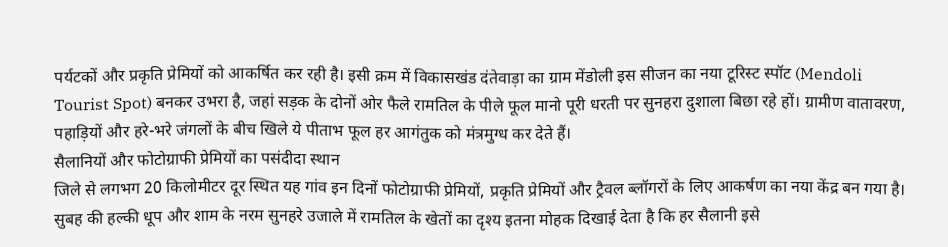पर्यटकों और प्रकृति प्रेमियों को आकर्षित कर रही है। इसी क्रम में विकासखंड दंतेवाड़ा का ग्राम मेंडोली इस सीजन का नया टूरिस्ट स्पॉट (Mendoli Tourist Spot) बनकर उभरा है, जहां सड़क के दोनों ओर फैले रामतिल के पीले फूल मानो पूरी धरती पर सुनहरा दुशाला बिछा रहे हों। ग्रामीण वातावरण, पहाड़ियों और हरे-भरे जंगलों के बीच खिले ये पीताभ फूल हर आगंतुक को मंत्रमुग्ध कर देते हैं।
सैलानियों और फोटोग्राफी प्रेमियों का पसंदीदा स्थान
जिले से लगभग 20 किलोमीटर दूर स्थित यह गांव इन दिनों फोटोग्राफी प्रेमियों, प्रकृति प्रेमियों और ट्रैवल ब्लॉगरों के लिए आकर्षण का नया केंद्र बन गया है। सुबह की हल्की धूप और शाम के नरम सुनहरे उजाले में रामतिल के खेतों का दृश्य इतना मोहक दिखाई देता है कि हर सैलानी इसे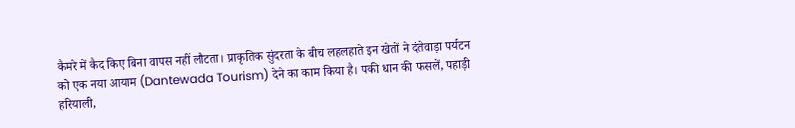कैमरे में कैद किए बिना वापस नहीं लौटता। प्राकृतिक सुंदरता के बीच लहलहाते इन खेतों ने दंतेवाड़ा पर्यटन को एक नया आयाम (Dantewada Tourism) देने का काम किया है। पकी धान की फसलें, पहाड़ी हरियाली,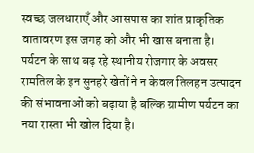स्वच्छ जलधाराएँ और आसपास का शांत प्राकृतिक वातावरण इस जगह को और भी खास बनाता है।
पर्यटन के साथ बढ़ रहे स्थानीय रोजगार के अवसर
रामतिल के इन सुनहरे खेतों ने न केवल तिलहन उत्पादन की संभावनाओं को बढ़ाया है बल्कि ग्रामीण पर्यटन का नया रास्ता भी खोल दिया है।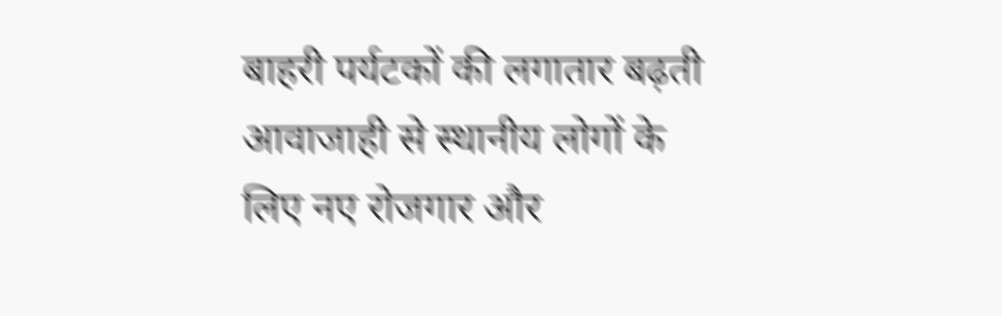बाहरी पर्यटकों की लगातार बढ़ती आवाजाही से स्थानीय लोगों के लिए नए रोजगार और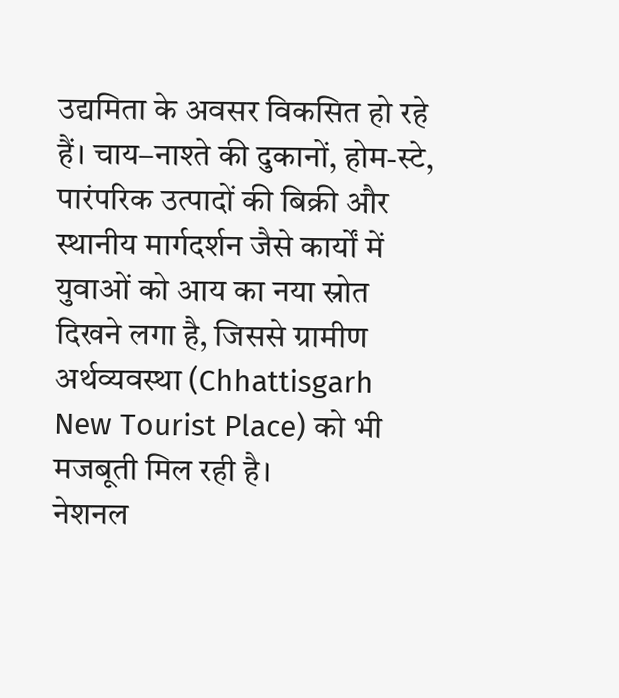उद्यमिता के अवसर विकसित हो रहे हैं। चाय–नाश्ते की दुकानों, होम-स्टे, पारंपरिक उत्पादों की बिक्री और स्थानीय मार्गदर्शन जैसे कार्यों में युवाओं को आय का नया स्रोत दिखने लगा है, जिससे ग्रामीण अर्थव्यवस्था (Chhattisgarh New Tourist Place) को भी मजबूती मिल रही है।
नेशनल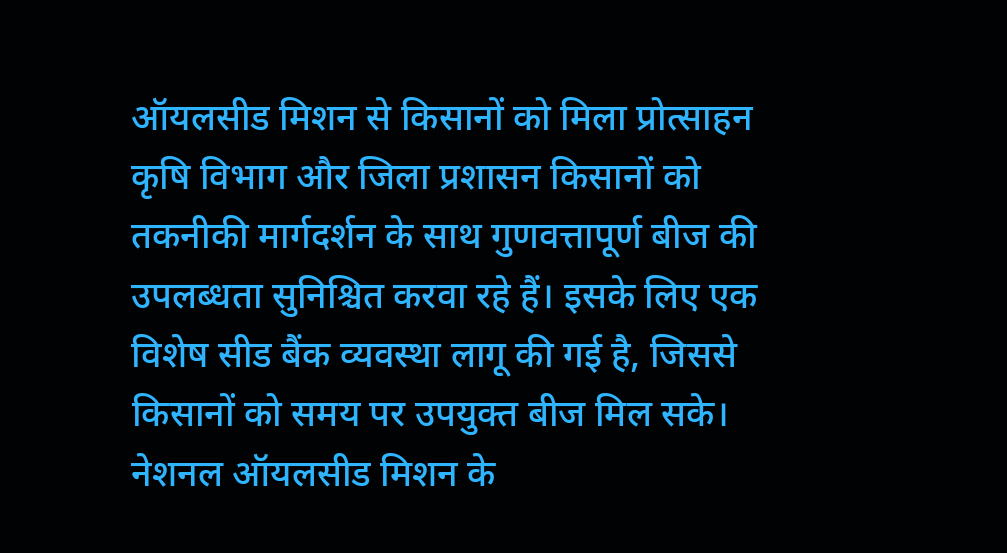ऑयलसीड मिशन से किसानों को मिला प्रोत्साहन
कृषि विभाग और जिला प्रशासन किसानों को तकनीकी मार्गदर्शन के साथ गुणवत्तापूर्ण बीज की उपलब्धता सुनिश्चित करवा रहे हैं। इसके लिए एक विशेष सीड बैंक व्यवस्था लागू की गई है, जिससे किसानों को समय पर उपयुक्त बीज मिल सके। नेशनल ऑयलसीड मिशन के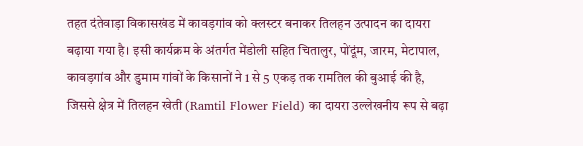तहत दंतेवाड़ा विकासखंड में कावड़गांव को क्लस्टर बनाकर तिलहन उत्पादन का दायरा बढ़ाया गया है। इसी कार्यक्रम के अंतर्गत मेंडोली सहित चितालुर, पोंदूंम, जारम, मेटापाल, कावड़गांव और डुमाम गांवों के किसानों ने 1 से 5 एकड़ तक रामतिल की बुआई की है, जिससे क्षेत्र में तिलहन खेती (Ramtil Flower Field) का दायरा उल्लेखनीय रूप से बढ़ा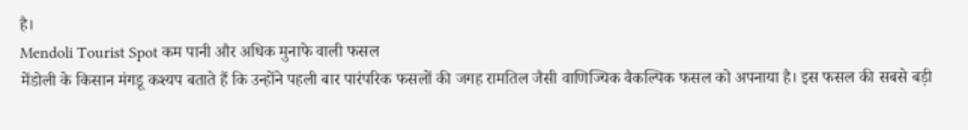है।
Mendoli Tourist Spot कम पानी और अधिक मुनाफे वाली फसल
मेंडोली के किसान मंगडू कश्यप बताते हैं कि उन्होंने पहली बार पारंपरिक फसलों की जगह रामतिल जैसी वाणिज्यिक वैकल्पिक फसल को अपनाया है। इस फसल की सबसे बड़ी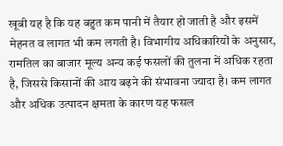खूबी यह है कि यह बहुत कम पानी में तैयार हो जाती है और इसमें मेहनत व लागत भी कम लगती है। विभागीय अधिकारियों के अनुसार, रामतिल का बाजार मूल्य अन्य कई फसलों की तुलना में अधिक रहता है, जिससे किसानों की आय बढ़ने की संभावना ज्यादा है। कम लागत और अधिक उत्पादन क्षमता के कारण यह फसल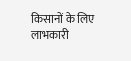किसानों के लिए लाभकारी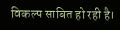विकल्प साबित हो रही है।